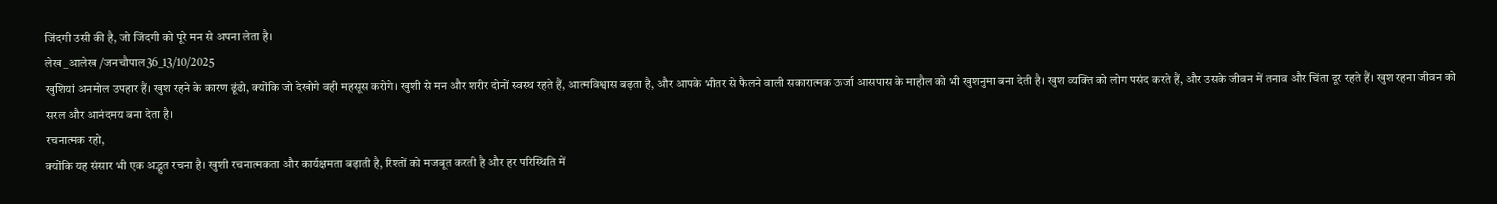जिंदगी उसी की है, जो जिंदगी को पूरे मन से अपना लेता है।
लेख _आलेख /जनचौपाल36_13/10/2025
खुशियां अनमोल उपहार हैं। खुश रहने के कारण ढूंढो, क्योंकि जो देखोगे वही महसूस करोगे। खुशी से मन और शरीर दोनों स्वस्थ रहते हैं, आत्मविश्वास बढ़ता है, और आपके भीतर से फैलने वाली सकारात्मक ऊर्जा आसपास के माहौल को भी खुशनुमा बना देती है। खुश व्यक्ति को लोग पसंद करते हैं, और उसके जीवन में तनाव और चिंता दूर रहते हैं। खुश रहना जीवन को सरल और आनंदमय बना देता है।
रचनात्मक रहो,
क्योंकि यह संसार भी एक अद्भुत रचना है। खुशी रचनात्मकता और कार्यक्षमता बढ़ाती है, रिश्तों को मजबूत करती है और हर परिस्थिति में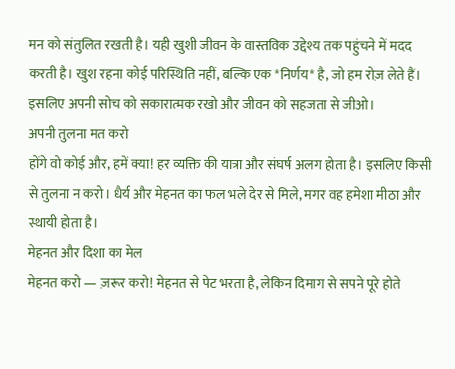मन को संतुलित रखती है। यही खुशी जीवन के वास्तविक उद्देश्य तक पहुंचने में मदद करती है। खुश रहना कोई परिस्थिति नहीं, बल्कि एक *निर्णय* है, जो हम रोज़ लेते हैं। इसलिए अपनी सोच को सकारात्मक रखो और जीवन को सहजता से जीओ।
अपनी तुलना मत करो
होंगे वो कोई और, हमें क्या! हर व्यक्ति की यात्रा और संघर्ष अलग होता है। इसलिए किसी से तुलना न करो। धैर्य और मेहनत का फल भले देर से मिले, मगर वह हमेशा मीठा और स्थायी होता है।
मेहनत और दिशा का मेल
मेहनत करो — ज़रूर करो! मेहनत से पेट भरता है, लेकिन दिमाग से सपने पूरे होते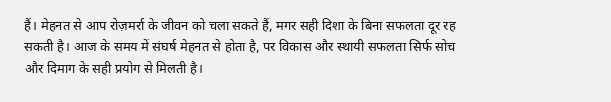हैं। मेहनत से आप रोज़मर्रा के जीवन को चला सकते हैं, मगर सही दिशा के बिना सफलता दूर रह सकती है। आज के समय में संघर्ष मेहनत से होता है, पर विकास और स्थायी सफलता सिर्फ सोच और दिमाग के सही प्रयोग से मिलती है।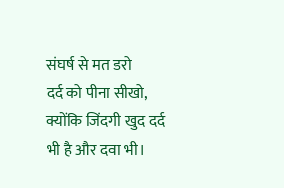संघर्ष से मत डरो
दर्द को पीना सीखो, क्योंकि जिंदगी खुद दर्द भी है और दवा भी।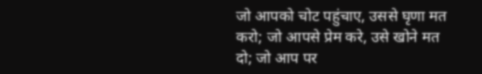जो आपको चोट पहुंचाए, उससे घृणा मत करो; जो आपसे प्रेम करे, उसे खोने मत दो; जो आप पर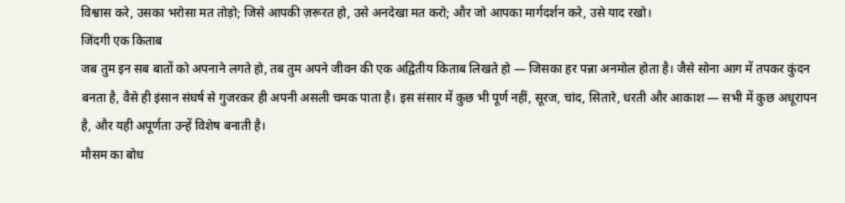विश्वास करे, उसका भरोसा मत तोड़ो; जिसे आपकी ज़रूरत हो, उसे अनदेखा मत करो; और जो आपका मार्गदर्शन करे, उसे याद रखो।
जिंदगी एक किताब
जब तुम इन सब बातों को अपनाने लगते हो, तब तुम अपने जीवन की एक अद्वितीय किताब लिखते हो — जिसका हर पन्ना अनमोल होता है। जैसे सोना आग में तपकर कुंदन बनता है, वैसे ही इंसान संघर्ष से गुजरकर ही अपनी असली चमक पाता है। इस संसार में कुछ भी पूर्ण नहीं, सूरज, चांद, सितारे, धरती और आकाश — सभी में कुछ अधूरापन है, और यही अपूर्णता उन्हें विशेष बनाती है।
मौसम का बोध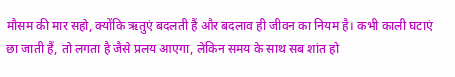मौसम की मार सहो, क्योंकि ऋतुएं बदलती हैं और बदलाव ही जीवन का नियम है। कभी काली घटाएं छा जाती हैं, तो लगता है जैसे प्रलय आएगा, लेकिन समय के साथ सब शांत हो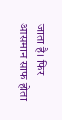जाता है। फिर आसमान साफ होता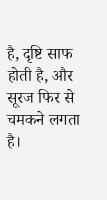है, दृष्टि साफ होती है, और सूरज फिर से चमकने लगता है।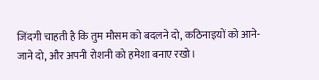जिंदगी चाहती है कि तुम मौसम को बदलने दो, कठिनाइयों को आने-जाने दो, और अपनी रोशनी को हमेशा बनाए रखो।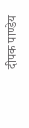दीपक पाण्डेय